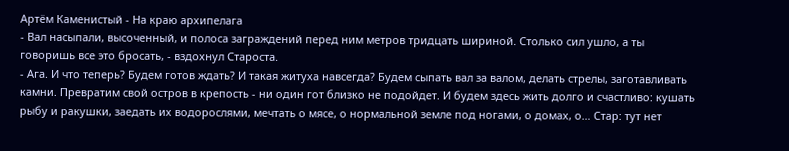Артём Каменистый - На краю архипелага
- Вал насыпали, высоченный, и полоса заграждений перед ним метров тридцать шириной. Столько сил ушло, а ты говоришь все это бросать, - вздохнул Староста.
- Ага. И что теперь? Будем готов ждать? И такая житуха навсегда? Будем сыпать вал за валом, делать стрелы, заготавливать камни. Превратим свой остров в крепость - ни один гот близко не подойдет. И будем здесь жить долго и счастливо: кушать рыбу и ракушки, заедать их водорослями, мечтать о мясе, о нормальной земле под ногами, о домах, о… Стар: тут нет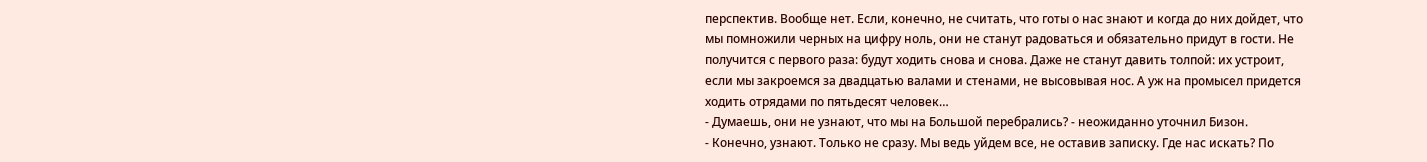перспектив. Вообще нет. Если, конечно, не считать, что готы о нас знают и когда до них дойдет, что мы помножили черных на цифру ноль, они не станут радоваться и обязательно придут в гости. Не получится с первого раза: будут ходить снова и снова. Даже не станут давить толпой: их устроит, если мы закроемся за двадцатью валами и стенами, не высовывая нос. А уж на промысел придется ходить отрядами по пятьдесят человек…
- Думаешь, они не узнают, что мы на Большой перебрались? - неожиданно уточнил Бизон.
- Конечно, узнают. Только не сразу. Мы ведь уйдем все, не оставив записку. Где нас искать? По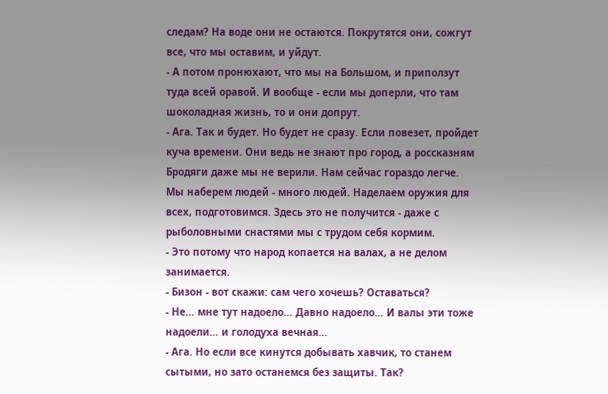следам? На воде они не остаются. Покрутятся они, сожгут все, что мы оставим, и уйдут.
- А потом пронюхают, что мы на Большом, и приползут туда всей оравой. И вообще - если мы доперли, что там шоколадная жизнь, то и они допрут.
- Ага. Так и будет. Но будет не сразу. Если повезет, пройдет куча времени. Они ведь не знают про город, а россказням Бродяги даже мы не верили. Нам сейчас гораздо легче. Мы наберем людей - много людей. Наделаем оружия для всех, подготовимся. Здесь это не получится - даже с рыболовными снастями мы с трудом себя кормим.
- Это потому что народ копается на валах, а не делом занимается.
- Бизон - вот скажи: сам чего хочешь? Оставаться?
- Не… мне тут надоело… Давно надоело… И валы эти тоже надоели… и голодуха вечная…
- Ага. Но если все кинутся добывать хавчик, то станем сытыми, но зато останемся без защиты. Так?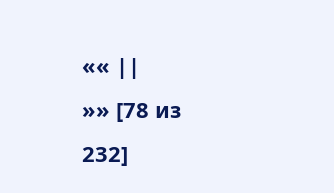«« ||
»» [78 из
232]